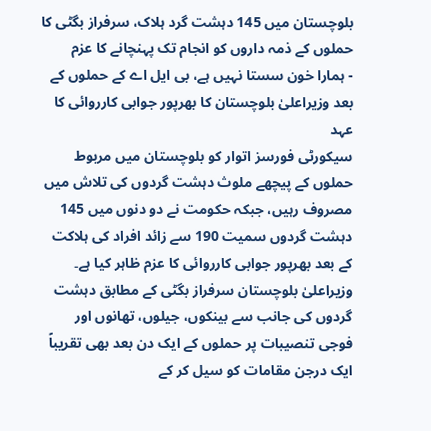بلوچستان میں 145 دہشت گرد ہلاک، سرفراز بگٹی کا حملوں کے ذمہ داروں کو انجام تک پہنچانے کا عزم
- ہمارا خون سستا نہیں ہے، بی ایل اے کے حملوں کے بعد وزیراعلیٰ بلوچستان کا بھرپور جوابی کارروائی کا عہد
سیکورٹی فورسز اتوار کو بلوچستان میں مربوط حملوں کے پیچھے ملوث دہشت گردوں کی تلاش میں مصروف رہیں، جبکہ حکومت نے دو دنوں میں 145 دہشت گردوں سمیت 190 سے زائد افراد کی ہلاکت کے بعد بھرپور جوابی کارروائی کا عزم ظاہر کیا ہے۔
وزیراعلیٰ بلوچستان سرفراز بگٹی کے مطابق دہشت گردوں کی جانب سے بینکوں، جیلوں، تھانوں اور فوجی تنصیبات پر حملوں کے ایک دن بعد بھی تقریباً ایک درجن مقامات کو سیل کر کے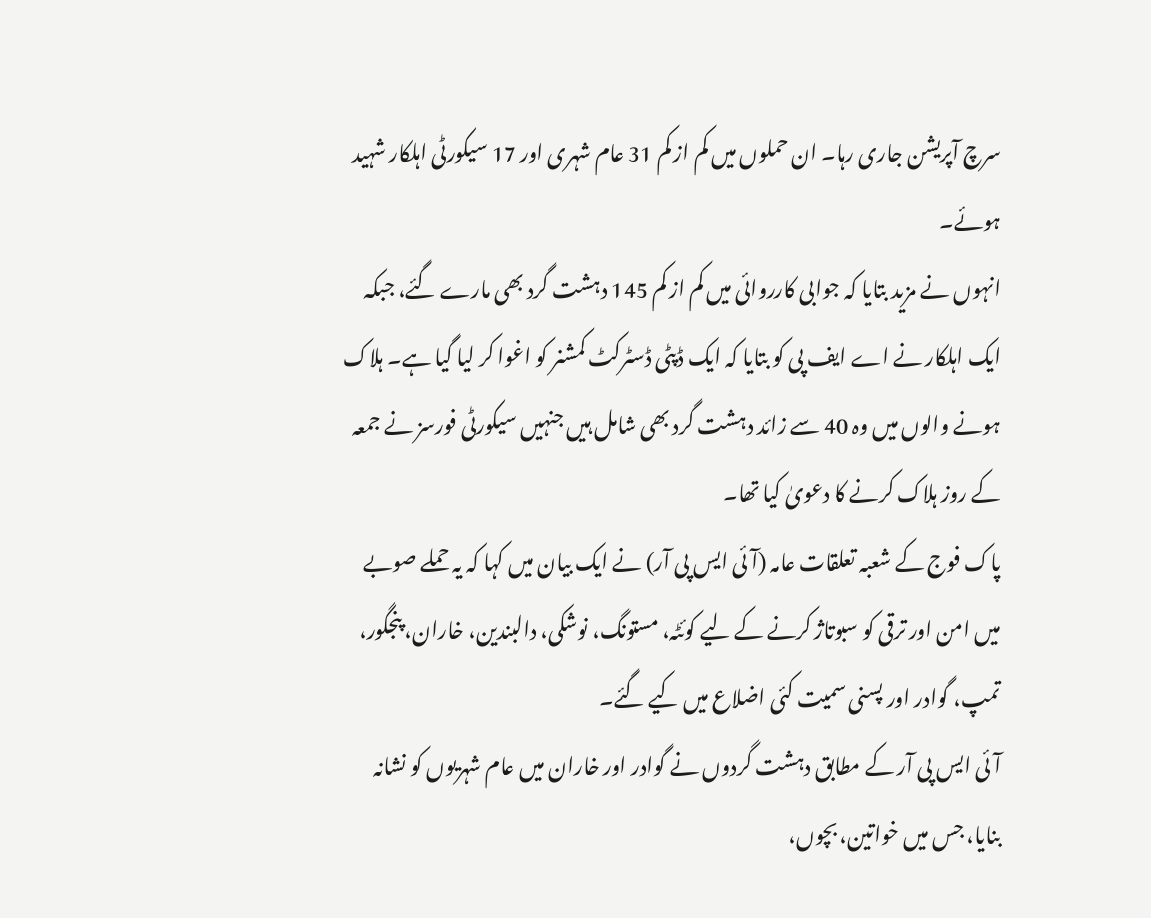سرچ آپریشن جاری رہا۔ ان حملوں میں کم از کم 31 عام شہری اور 17 سیکورٹی اہلکار شہید ہوئے۔
انہوں نے مزید بتایا کہ جوابی کارروائی میں کم از کم 145 دہشت گرد بھی مارے گئے، جبکہ ایک اہلکار نے اے ایف پی کو بتایا کہ ایک ڈپٹی ڈسٹرکٹ کمشنر کو اغوا کر لیا گیا ہے۔ ہلاک ہونے والوں میں وہ 40 سے زائد دہشت گرد بھی شامل ہیں جنہیں سیکورٹی فورسز نے جمعہ کے روز ہلاک کرنے کا دعویٰ کیا تھا۔
پاک فوج کے شعبہ تعلقات عامہ (آئی ایس پی آر) نے ایک بیان میں کہا کہ یہ حملے صوبے میں امن اور ترقی کو سبوتاژ کرنے کے لیے کوئٹہ، مستونگ، نوشکی، دالبندین، خاران، پنجگور، تمپ، گوادر اور پسنی سمیت کئی اضلاع میں کیے گئے۔
آئی ایس پی آر کے مطابق دہشت گردوں نے گوادر اور خاران میں عام شہریوں کو نشانہ بنایا، جس میں خواتین، بچوں،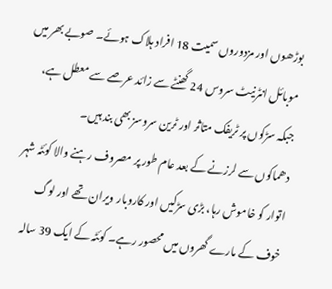بوڑھوں اور مزدوروں سمیت 18 افراد ہلاک ہوئے۔ صوبے بھر میں موبائل انٹرنیٹ سروس 24 گھنٹے سے زائد عرصے سے معطل ہے، جبکہ سڑکوں پر ٹریفک متاثر اور ٹرین سروسز بھی بند ہیں۔
دھماکوں سے لرزنے کے بعد عام طور پر مصروف رہنے والا کوئٹہ شہر اتوار کو خاموش رہا، بڑی سڑکیں اور کاروبار ویران تھے اور لوگ خوف کے مارے گھروں میں محصور رہے۔ کوئٹہ کے ایک 39 سالہ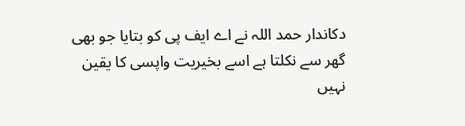دکاندار حمد اللہ نے اے ایف پی کو بتایا جو بھی گھر سے نکلتا ہے اسے بخیریت واپسی کا یقین نہیں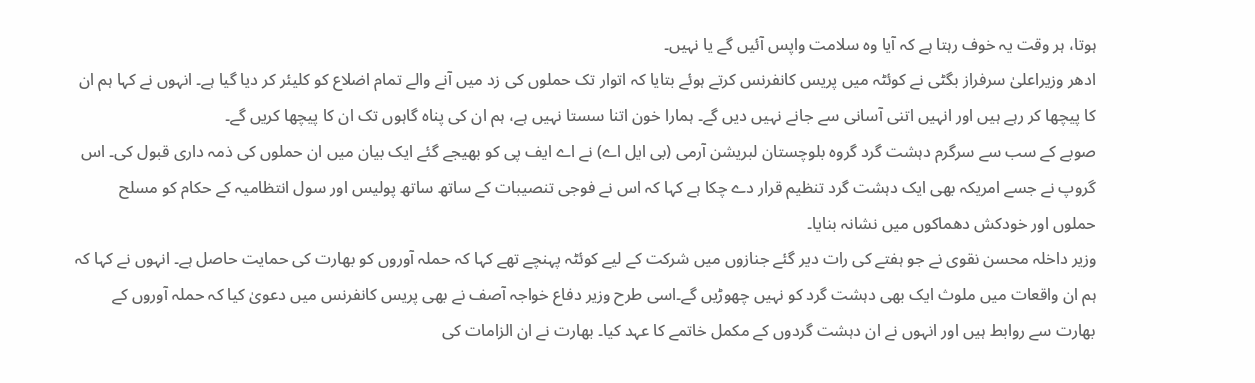ہوتا، ہر وقت یہ خوف رہتا ہے کہ آیا وہ سلامت واپس آئیں گے یا نہیں۔
ادھر وزیراعلیٰ سرفراز بگٹی نے کوئٹہ میں پریس کانفرنس کرتے ہوئے بتایا کہ اتوار تک حملوں کی زد میں آنے والے تمام اضلاع کو کلیئر کر دیا گیا ہے۔ انہوں نے کہا ہم ان کا پیچھا کر رہے ہیں اور انہیں اتنی آسانی سے جانے نہیں دیں گے۔ ہمارا خون اتنا سستا نہیں ہے، ہم ان کی پناہ گاہوں تک ان کا پیچھا کریں گے۔
صوبے کے سب سے سرگرم دہشت گرد گروہ بلوچستان لبریشن آرمی (بی ایل اے) نے اے ایف پی کو بھیجے گئے ایک بیان میں ان حملوں کی ذمہ داری قبول کی۔ اس گروپ نے جسے امریکہ بھی ایک دہشت گرد تنظیم قرار دے چکا ہے کہا کہ اس نے فوجی تنصیبات کے ساتھ ساتھ پولیس اور سول انتظامیہ کے حکام کو مسلح حملوں اور خودکش دھماکوں میں نشانہ بنایا۔
وزیر داخلہ محسن نقوی نے جو ہفتے کی رات دیر گئے جنازوں میں شرکت کے لیے کوئٹہ پہنچے تھے کہا کہ حملہ آوروں کو بھارت کی حمایت حاصل ہے۔ انہوں نے کہا کہ ہم ان واقعات میں ملوث ایک بھی دہشت گرد کو نہیں چھوڑیں گے۔اسی طرح وزیر دفاع خواجہ آصف نے بھی پریس کانفرنس میں دعویٰ کیا کہ حملہ آوروں کے بھارت سے روابط ہیں اور انہوں نے ان دہشت گردوں کے مکمل خاتمے کا عہد کیا۔ بھارت نے ان الزامات کی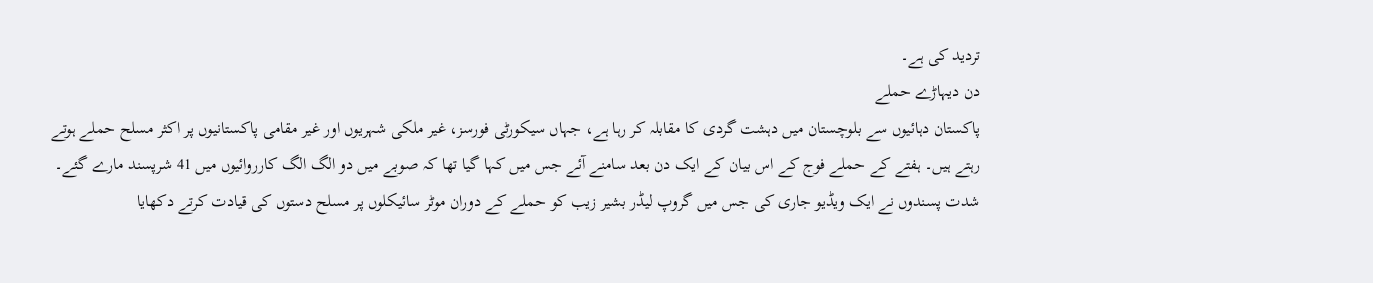تردید کی ہے۔
دن دیہاڑے حملے
پاکستان دہائیوں سے بلوچستان میں دہشت گردی کا مقابلہ کر رہا ہے، جہاں سیکورٹی فورسز، غیر ملکی شہریوں اور غیر مقامی پاکستانیوں پر اکثر مسلح حملے ہوتے رہتے ہیں۔ ہفتے کے حملے فوج کے اس بیان کے ایک دن بعد سامنے آئے جس میں کہا گیا تھا کہ صوبے میں دو الگ الگ کارروائیوں میں 41 شرپسند مارے گئے۔
شدت پسندوں نے ایک ویڈیو جاری کی جس میں گروپ لیڈر بشیر زیب کو حملے کے دوران موٹر سائیکلوں پر مسلح دستوں کی قیادت کرتے دکھایا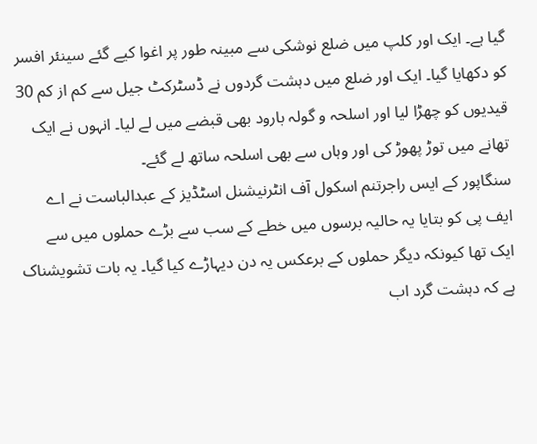گیا ہے۔ ایک اور کلپ میں ضلع نوشکی سے مبینہ طور پر اغوا کیے گئے سینئر افسر کو دکھایا گیا۔ ایک اور ضلع میں دہشت گردوں نے ڈسٹرکٹ جیل سے کم از کم 30 قیدیوں کو چھڑا لیا اور اسلحہ و گولہ بارود بھی قبضے میں لے لیا۔ انہوں نے ایک تھانے میں توڑ پھوڑ کی اور وہاں سے بھی اسلحہ ساتھ لے گئے۔
سنگاپور کے ایس راجرتنم اسکول آف انٹرنیشنل اسٹڈیز کے عبدالباست نے اے ایف پی کو بتایا یہ حالیہ برسوں میں خطے کے سب سے بڑے حملوں میں سے ایک تھا کیونکہ دیگر حملوں کے برعکس یہ دن دیہاڑے کیا گیا۔ یہ بات تشویشناک ہے کہ دہشت گرد اب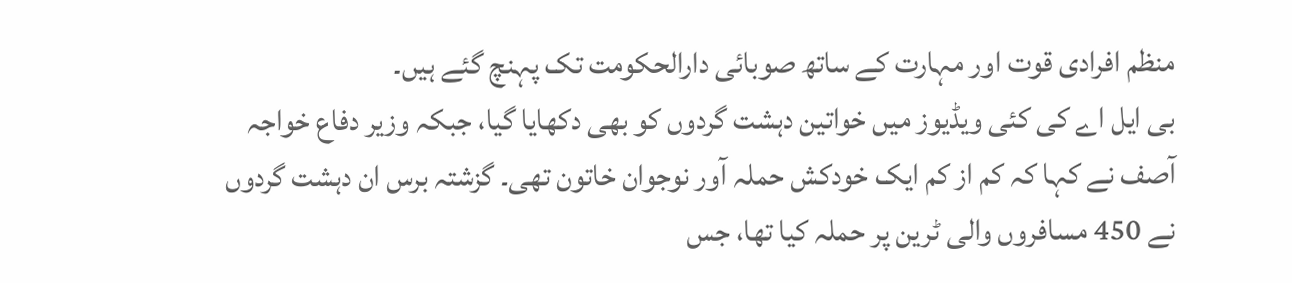منظم افرادی قوت اور مہارت کے ساتھ صوبائی دارالحکومت تک پہنچ گئے ہیں۔
بی ایل اے کی کئی ویڈیوز میں خواتین دہشت گردوں کو بھی دکھایا گیا، جبکہ وزیر دفاع خواجہ آصف نے کہا کہ کم از کم ایک خودکش حملہ آور نوجوان خاتون تھی۔ گزشتہ برس ان دہشت گردوں نے 450 مسافروں والی ٹرین پر حملہ کیا تھا، جس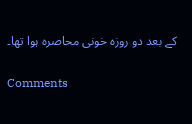کے بعد دو روزہ خونی محاصرہ ہوا تھا۔


Comments